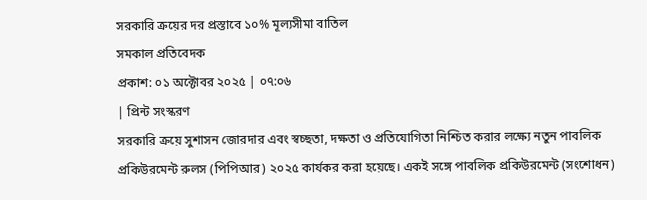সরকারি ক্রয়ের দর প্রস্তাবে ১০% মূল্যসীমা বাতিল
সমকাল প্রতিবেদক
প্রকাশ: ০১ অক্টোবর ২০২৫ | ০৭:০৬
| প্রিন্ট সংস্করণ
সরকারি ক্রয়ে সুশাসন জোরদার এবং স্বচ্ছতা, দক্ষতা ও প্রতিযোগিতা নিশ্চিত করার লক্ষ্যে নতুন পাবলিক প্রকিউরমেন্ট রুলস (পিপিআর) ২০২৫ কার্যকর করা হয়েছে। একই সঙ্গে পাবলিক প্রকিউরমেন্ট (সংশোধন)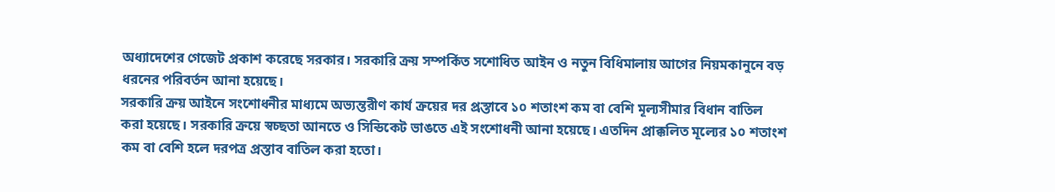অধ্যাদেশের গেজেট প্রকাশ করেছে সরকার। সরকারি ক্রয় সম্পর্কিত সশোধিত আইন ও নতুন বিধিমালায় আগের নিয়মকানুনে বড় ধরনের পরিবর্তন আনা হয়েছে।
সরকারি ক্রয় আইনে সংশোধনীর মাধ্যমে অভ্যন্তরীণ কার্য ক্রয়ের দর প্রস্তাবে ১০ শতাংশ কম বা বেশি মূল্যসীমার বিধান বাতিল করা হয়েছে। সরকারি ক্রয়ে স্বচ্ছতা আনতে ও সিন্ডিকেট ভাঙতে এই সংশোধনী আনা হয়েছে। এতদিন প্রাক্কলিত মূল্যের ১০ শতাংশ কম বা বেশি হলে দরপত্র প্রস্তাব বাতিল করা হতো।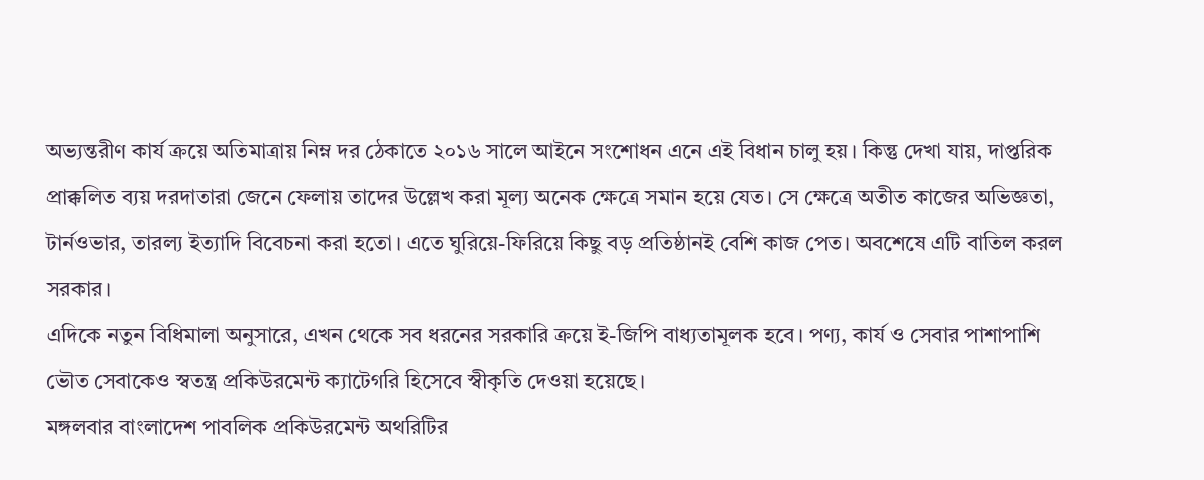অভ্যন্তরীণ কার্য ক্রয়ে অতিমাত্রায় নিম্ন দর ঠেকাতে ২০১৬ সালে আইনে সংশোধন এনে এই বিধান চালু হয়। কিন্তু দেখা যায়, দাপ্তরিক প্রাক্কলিত ব্যয় দরদাতারা জেনে ফেলায় তাদের উল্লেখ করা মূল্য অনেক ক্ষেত্রে সমান হয়ে যেত। সে ক্ষেত্রে অতীত কাজের অভিজ্ঞতা, টার্নওভার, তারল্য ইত্যাদি বিবেচনা করা হতো। এতে ঘুরিয়ে-ফিরিয়ে কিছু বড় প্রতিষ্ঠানই বেশি কাজ পেত। অবশেষে এটি বাতিল করল সরকার।
এদিকে নতুন বিধিমালা অনুসারে, এখন থেকে সব ধরনের সরকারি ক্রয়ে ই-জিপি বাধ্যতামূলক হবে। পণ্য, কার্য ও সেবার পাশাপাশি ভৌত সেবাকেও স্বতন্ত্র প্রকিউরমেন্ট ক্যাটেগরি হিসেবে স্বীকৃতি দেওয়া হয়েছে।
মঙ্গলবার বাংলাদেশ পাবলিক প্রকিউরমেন্ট অথরিটির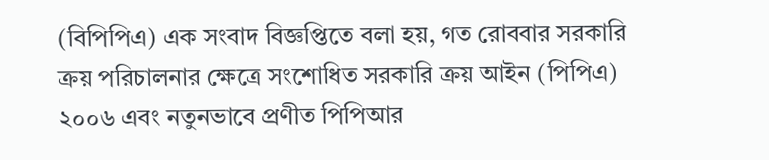(বিপিপিএ) এক সংবাদ বিজ্ঞপ্তিতে বলা হয়, গত রোববার সরকারি ক্রয় পরিচালনার ক্ষেত্রে সংশোধিত সরকারি ক্রয় আইন (পিপিএ) ২০০৬ এবং নতুনভাবে প্রণীত পিপিআর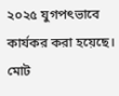২০২৫ যুগপৎভাবে কার্যকর করা হয়েছে। মোট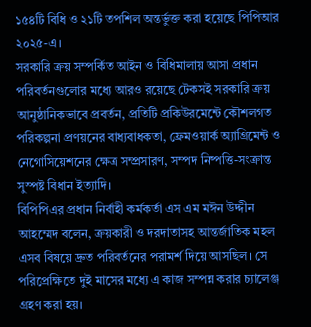১৫৪টি বিধি ও ২১টি তপশিল অন্তর্ভুক্ত করা হয়েছে পিপিআর ২০২৫-এ।
সরকারি ক্রয় সম্পর্কিত আইন ও বিধিমালায় আসা প্রধান পরিবর্তনগুলোর মধ্যে আরও রয়েছে টেকসই সরকারি ক্রয় আনুষ্ঠানিকভাবে প্রবর্তন, প্রতিটি প্রকিউরমেন্টে কৌশলগত পরিকল্পনা প্রণয়নের বাধ্যবাধকতা, ফ্রেমওয়ার্ক অ্যাগ্রিমেন্ট ও নেগোসিয়েশনের ক্ষেত্র সম্প্রসারণ, সম্পদ নিষ্পত্তি-সংক্রান্ত সুস্পষ্ট বিধান ইত্যাদি।
বিপিপিএর প্রধান নির্বাহী কর্মকর্তা এস এম মঈন উদ্দীন আহম্মেদ বলেন, ক্রয়কারী ও দরদাতাসহ আন্তর্জাতিক মহল এসব বিষয়ে দ্রুত পরিবর্তনের পরামর্শ দিয়ে আসছিল। সে পরিপ্রেক্ষিতে দুই মাসের মধ্যে এ কাজ সম্পন্ন করার চ্যালেঞ্জ গ্রহণ করা হয়।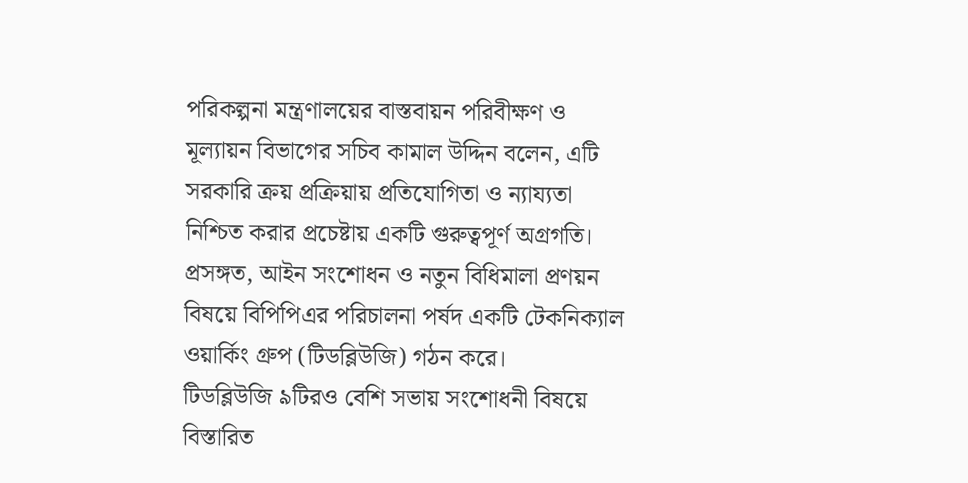পরিকল্পনা মন্ত্রণালয়ের বাস্তবায়ন পরিবীক্ষণ ও মূল্যায়ন বিভাগের সচিব কামাল উদ্দিন বলেন, এটি সরকারি ক্রয় প্রক্রিয়ায় প্রতিযোগিতা ও ন্যায্যতা নিশ্চিত করার প্রচেষ্টায় একটি গুরুত্বপূর্ণ অগ্রগতি।
প্রসঙ্গত, আইন সংশোধন ও নতুন বিধিমালা প্রণয়ন বিষয়ে বিপিপিএর পরিচালনা পর্ষদ একটি টেকনিক্যাল ওয়ার্কিং গ্রুপ (টিডব্লিউজি) গঠন করে।
টিডব্লিউজি ৯টিরও বেশি সভায় সংশোধনী বিষয়ে বিস্তারিত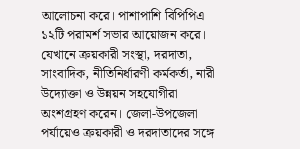আলোচনা করে। পাশাপাশি বিপিপিএ ১২টি পরামর্শ সভার আয়োজন করে। যেখানে ক্রয়কারী সংস্থা, দরদাতা, সাংবাদিক, নীতিনির্ধারণী কর্মকর্তা, নারী উদ্যোক্তা ও উন্নয়ন সহযোগীরা অংশগ্রহণ করেন। জেলা-উপজেলা পর্যায়েও ক্রয়কারী ও দরদাতাদের সঙ্গে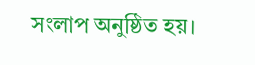সংলাপ অনুষ্ঠিত হয়।